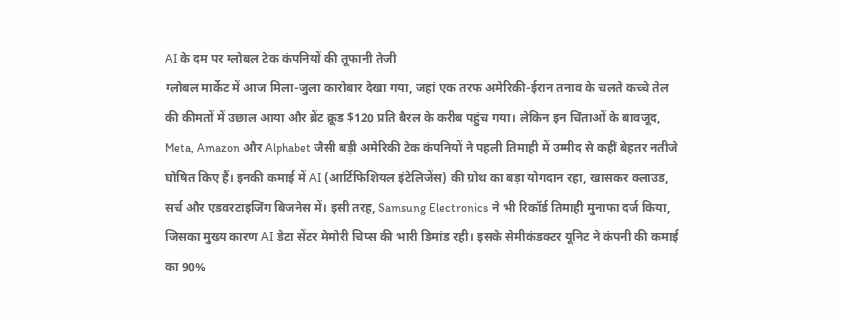AI के दम पर ग्लोबल टेक कंपनियों की तूफानी तेजी
ग्लोबल मार्केट में आज मिला-जुला कारोबार देखा गया, जहां एक तरफ अमेरिकी-ईरान तनाव के चलते कच्चे तेल की कीमतों में उछाल आया और ब्रेंट क्रूड $120 प्रति बैरल के करीब पहुंच गया। लेकिन इन चिंताओं के बावजूद, Meta, Amazon और Alphabet जैसी बड़ी अमेरिकी टेक कंपनियों ने पहली तिमाही में उम्मीद से कहीं बेहतर नतीजे घोषित किए हैं। इनकी कमाई में AI (आर्टिफिशियल इंटेलिजेंस) की ग्रोथ का बड़ा योगदान रहा, खासकर क्लाउड, सर्च और एडवरटाइजिंग बिजनेस में। इसी तरह, Samsung Electronics ने भी रिकॉर्ड तिमाही मुनाफा दर्ज किया, जिसका मुख्य कारण AI डेटा सेंटर मेमोरी चिप्स की भारी डिमांड रही। इसके सेमीकंडक्टर यूनिट ने कंपनी की कमाई का 90%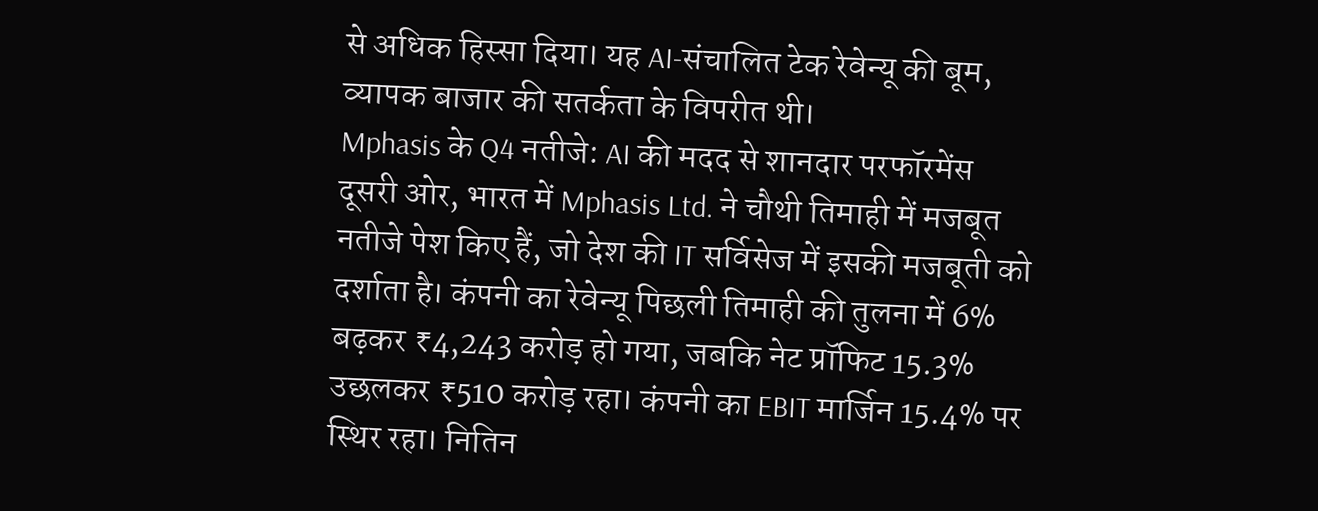से अधिक हिस्सा दिया। यह AI-संचालित टेक रेवेन्यू की बूम, व्यापक बाजार की सतर्कता के विपरीत थी।
Mphasis के Q4 नतीजे: AI की मदद से शानदार परफॉरमेंस
दूसरी ओर, भारत में Mphasis Ltd. ने चौथी तिमाही में मजबूत नतीजे पेश किए हैं, जो देश की IT सर्विसेज में इसकी मजबूती को दर्शाता है। कंपनी का रेवेन्यू पिछली तिमाही की तुलना में 6% बढ़कर ₹4,243 करोड़ हो गया, जबकि नेट प्रॉफिट 15.3% उछलकर ₹510 करोड़ रहा। कंपनी का EBIT मार्जिन 15.4% पर स्थिर रहा। नितिन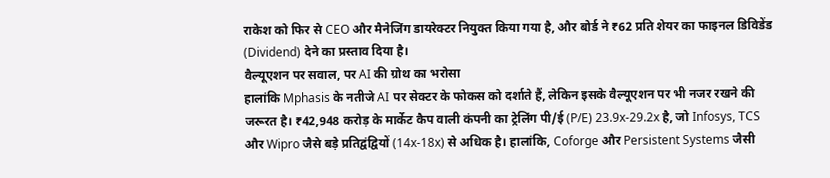राकेश को फिर से CEO और मैनेजिंग डायरेक्टर नियुक्त किया गया है, और बोर्ड ने ₹62 प्रति शेयर का फाइनल डिविडेंड (Dividend) देने का प्रस्ताव दिया है।
वैल्यूएशन पर सवाल, पर AI की ग्रोथ का भरोसा
हालांकि Mphasis के नतीजे AI पर सेक्टर के फोकस को दर्शाते हैं, लेकिन इसके वैल्यूएशन पर भी नजर रखने की जरूरत है। ₹42,948 करोड़ के मार्केट कैप वाली कंपनी का ट्रेलिंग पी/ई (P/E) 23.9x-29.2x है, जो Infosys, TCS और Wipro जैसे बड़े प्रतिद्वंद्वियों (14x-18x) से अधिक है। हालांकि, Coforge और Persistent Systems जैसी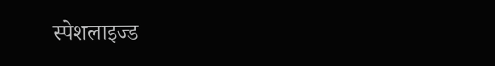स्पेशलाइज्ड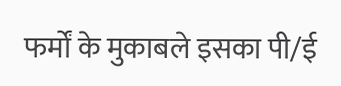फर्मों के मुकाबले इसका पी/ई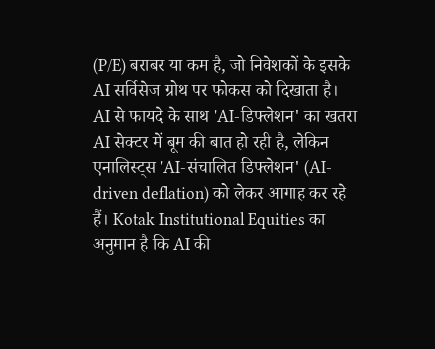(P/E) बराबर या कम है, जो निवेशकों के इसके AI सर्विसेज ग्रोथ पर फोकस को दिखाता है।
AI से फायदे के साथ 'AI-डिफ्लेशन' का खतरा
AI सेक्टर में बूम की बात हो रही है, लेकिन एनालिस्ट्स 'AI-संचालित डिफ्लेशन' (AI-driven deflation) को लेकर आगाह कर रहे हैं। Kotak Institutional Equities का अनुमान है कि AI की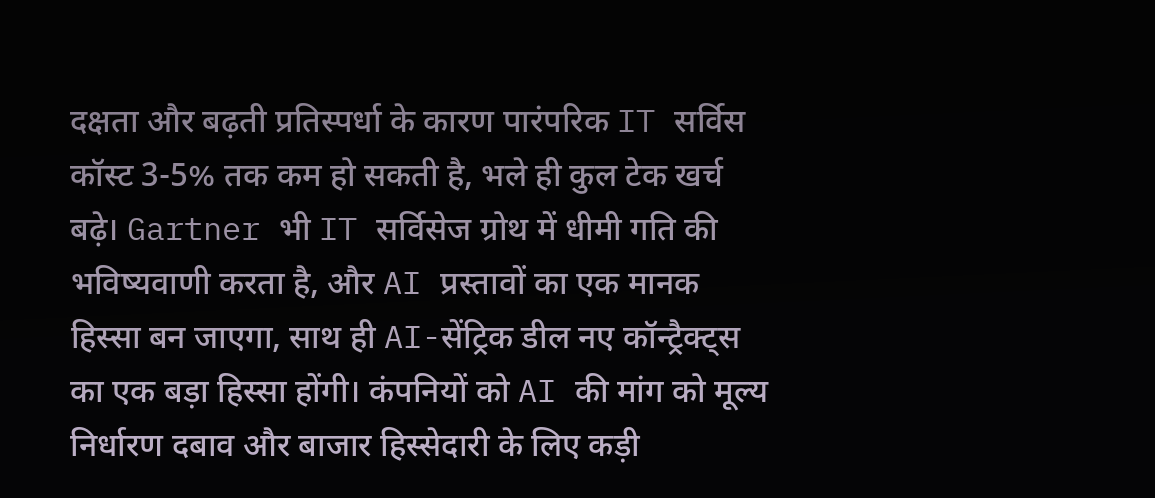दक्षता और बढ़ती प्रतिस्पर्धा के कारण पारंपरिक IT सर्विस कॉस्ट 3-5% तक कम हो सकती है, भले ही कुल टेक खर्च बढ़े। Gartner भी IT सर्विसेज ग्रोथ में धीमी गति की भविष्यवाणी करता है, और AI प्रस्तावों का एक मानक हिस्सा बन जाएगा, साथ ही AI-सेंट्रिक डील नए कॉन्ट्रैक्ट्स का एक बड़ा हिस्सा होंगी। कंपनियों को AI की मांग को मूल्य निर्धारण दबाव और बाजार हिस्सेदारी के लिए कड़ी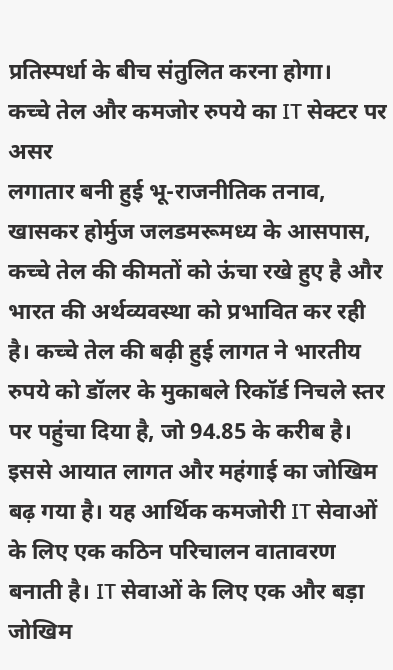प्रतिस्पर्धा के बीच संतुलित करना होगा।
कच्चे तेल और कमजोर रुपये का IT सेक्टर पर असर
लगातार बनी हुई भू-राजनीतिक तनाव, खासकर होर्मुज जलडमरूमध्य के आसपास, कच्चे तेल की कीमतों को ऊंचा रखे हुए है और भारत की अर्थव्यवस्था को प्रभावित कर रही है। कच्चे तेल की बढ़ी हुई लागत ने भारतीय रुपये को डॉलर के मुकाबले रिकॉर्ड निचले स्तर पर पहुंचा दिया है, जो 94.85 के करीब है। इससे आयात लागत और महंगाई का जोखिम बढ़ गया है। यह आर्थिक कमजोरी IT सेवाओं के लिए एक कठिन परिचालन वातावरण बनाती है। IT सेवाओं के लिए एक और बड़ा जोखिम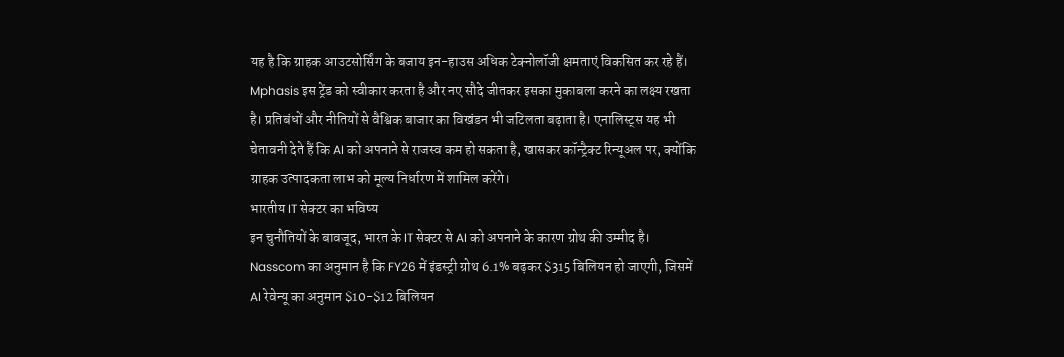यह है कि ग्राहक आउटसोर्सिंग के बजाय इन-हाउस अधिक टेक्नोलॉजी क्षमताएं विकसित कर रहे हैं। Mphasis इस ट्रेंड को स्वीकार करता है और नए सौदे जीतकर इसका मुकाबला करने का लक्ष्य रखता है। प्रतिबंधों और नीतियों से वैश्विक बाजार का विखंडन भी जटिलता बढ़ाता है। एनालिस्ट्स यह भी चेतावनी देते हैं कि AI को अपनाने से राजस्व कम हो सकता है, खासकर कॉन्ट्रैक्ट रिन्यूअल पर, क्योंकि ग्राहक उत्पादकता लाभ को मूल्य निर्धारण में शामिल करेंगे।
भारतीय IT सेक्टर का भविष्य
इन चुनौतियों के बावजूद, भारत के IT सेक्टर से AI को अपनाने के कारण ग्रोथ की उम्मीद है। Nasscom का अनुमान है कि FY26 में इंडस्ट्री ग्रोथ 6.1% बढ़कर $315 बिलियन हो जाएगी, जिसमें AI रेवेन्यू का अनुमान $10-$12 बिलियन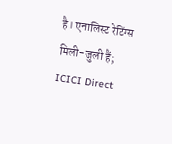है। एनालिस्ट रेटिंग्स मिली-जुली हैं; ICICI Direct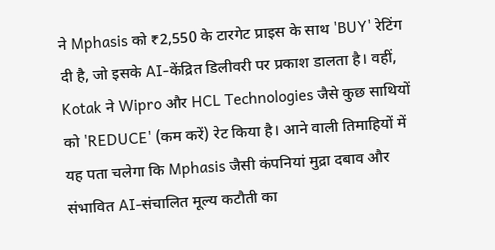ने Mphasis को ₹2,550 के टारगेट प्राइस के साथ 'BUY' रेटिंग दी है, जो इसके AI-केंद्रित डिलीवरी पर प्रकाश डालता है। वहीं, Kotak ने Wipro और HCL Technologies जैसे कुछ साथियों को 'REDUCE' (कम करें) रेट किया है। आने वाली तिमाहियों में यह पता चलेगा कि Mphasis जैसी कंपनियां मुद्रा दबाव और संभावित AI-संचालित मूल्य कटौती का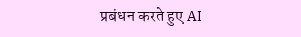प्रबंधन करते हुए AI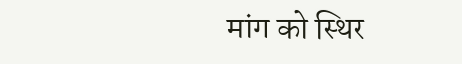मांग को स्थिर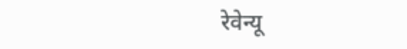रेवेन्यू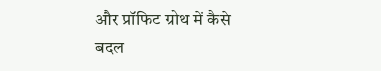और प्रॉफिट ग्रोथ में कैसे बदल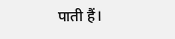पाती हैं।